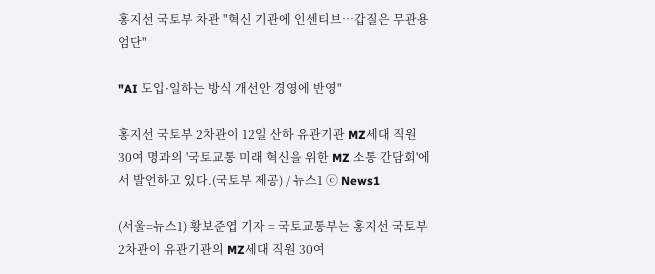홍지선 국토부 차관 "혁신 기관에 인센티브…갑질은 무관용 엄단"

"AI 도입·일하는 방식 개선안 경영에 반영"

홍지선 국토부 2차관이 12일 산하 유관기관 MZ세대 직원 30여 명과의 '국토교통 미래 혁신을 위한 MZ 소통 간담회'에서 발언하고 있다.(국토부 제공) / 뉴스1 ⓒ News1

(서울=뉴스1) 황보준엽 기자 = 국토교통부는 홍지선 국토부 2차관이 유관기관의 MZ세대 직원 30여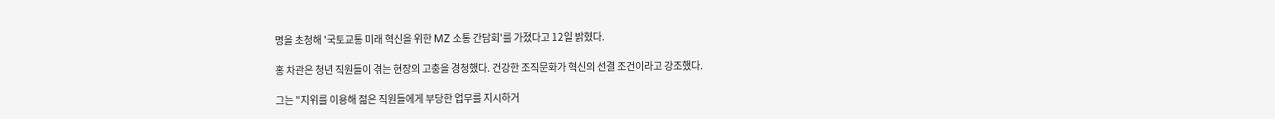명을 초청해 '국토교통 미래 혁신을 위한 MZ 소통 간담회'를 가졌다고 12일 밝혔다.

홍 차관은 청년 직원들이 겪는 현장의 고충을 경청했다. 건강한 조직문화가 혁신의 선결 조건이라고 강조했다.

그는 "지위를 이용해 젊은 직원들에게 부당한 업무를 지시하거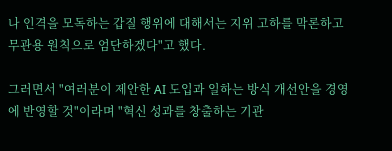나 인격을 모독하는 갑질 행위에 대해서는 지위 고하를 막론하고 무관용 원칙으로 엄단하겠다"고 했다.

그러면서 "여러분이 제안한 AI 도입과 일하는 방식 개선안을 경영에 반영할 것"이라며 "혁신 성과를 창출하는 기관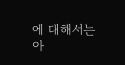에 대해서는 아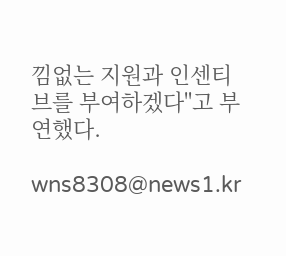낌없는 지원과 인센티브를 부여하겠다"고 부연했다.

wns8308@news1.kr